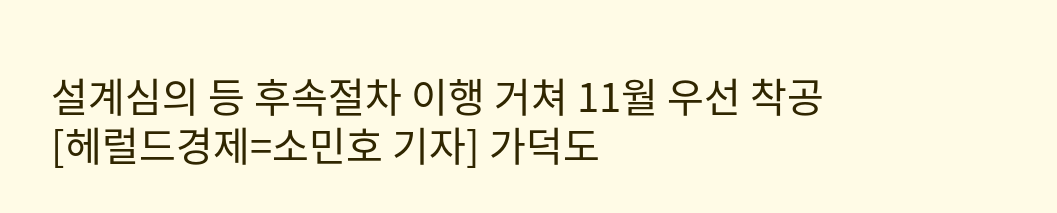설계심의 등 후속절차 이행 거쳐 11월 우선 착공
[헤럴드경제=소민호 기자] 가덕도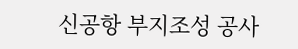신공항 부지조성 공사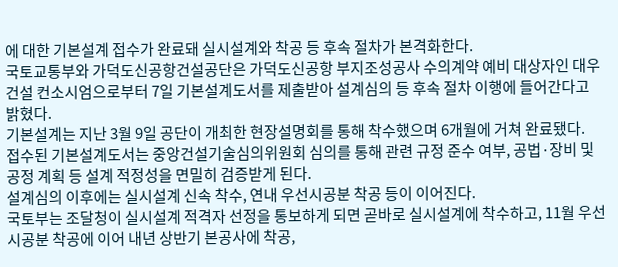에 대한 기본설계 접수가 완료돼 실시설계와 착공 등 후속 절차가 본격화한다.
국토교통부와 가덕도신공항건설공단은 가덕도신공항 부지조성공사 수의계약 예비 대상자인 대우건설 컨소시엄으로부터 7일 기본설계도서를 제출받아 설계심의 등 후속 절차 이행에 들어간다고 밝혔다.
기본설계는 지난 3월 9일 공단이 개최한 현장설명회를 통해 착수했으며 6개월에 거쳐 완료됐다.
접수된 기본설계도서는 중앙건설기술심의위원회 심의를 통해 관련 규정 준수 여부, 공법·장비 및 공정 계획 등 설계 적정성을 면밀히 검증받게 된다.
설계심의 이후에는 실시설계 신속 착수, 연내 우선시공분 착공 등이 이어진다.
국토부는 조달청이 실시설계 적격자 선정을 통보하게 되면 곧바로 실시설계에 착수하고, 11월 우선시공분 착공에 이어 내년 상반기 본공사에 착공,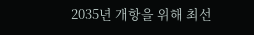2035년 개항을 위해 최선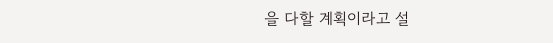을 다할 계획이라고 설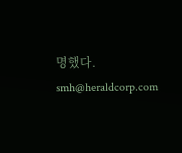명했다.
smh@heraldcorp.com